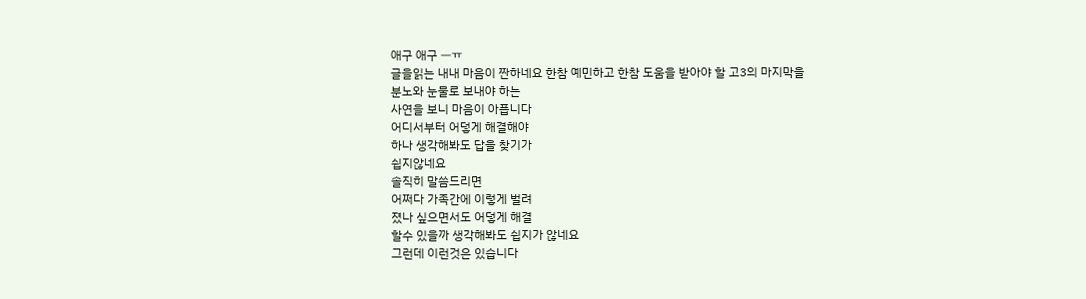애구 애구 ㅡㅠ
글을읽는 내내 마음이 짠하네요 한참 예민하고 한참 도움을 받아야 할 고3의 마지막을
분노와 눈물로 보내야 하는
사연을 보니 마음이 아픕니다
어디서부터 어덯게 해결해야
하나 생각해봐도 답을 찾기가
쉽지않네요
솔직히 말씀드리면
어쩌다 가족간에 이렇게 벌려
졌나 싶으면서도 어덯게 해결
할수 있을까 생각해봐도 쉽지가 않네요
그런데 이런것은 있습니다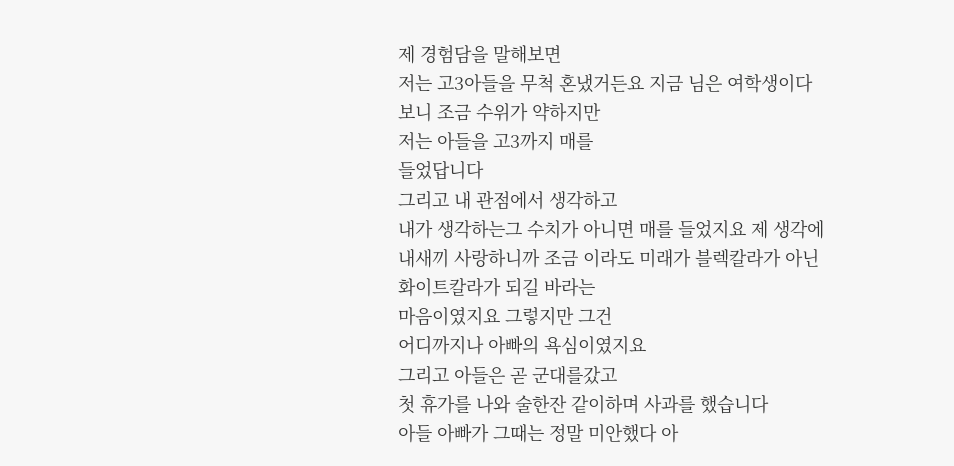제 경험담을 말해보면
저는 고3아들을 무척 혼냈거든요 지금 님은 여학생이다
보니 조금 수위가 약하지만
저는 아들을 고3까지 매를
들었답니다
그리고 내 관점에서 생각하고
내가 생각하는그 수치가 아니면 매를 들었지요 제 생각에
내새끼 사랑하니까 조금 이라도 미래가 블렉칼라가 아닌
화이트칼라가 되길 바라는
마음이였지요 그렇지만 그건
어디까지나 아빠의 욕심이였지요
그리고 아들은 곧 군대를갔고
첫 휴가를 나와 술한잔 같이하며 사과를 했습니다
아들 아빠가 그때는 정말 미안했다 아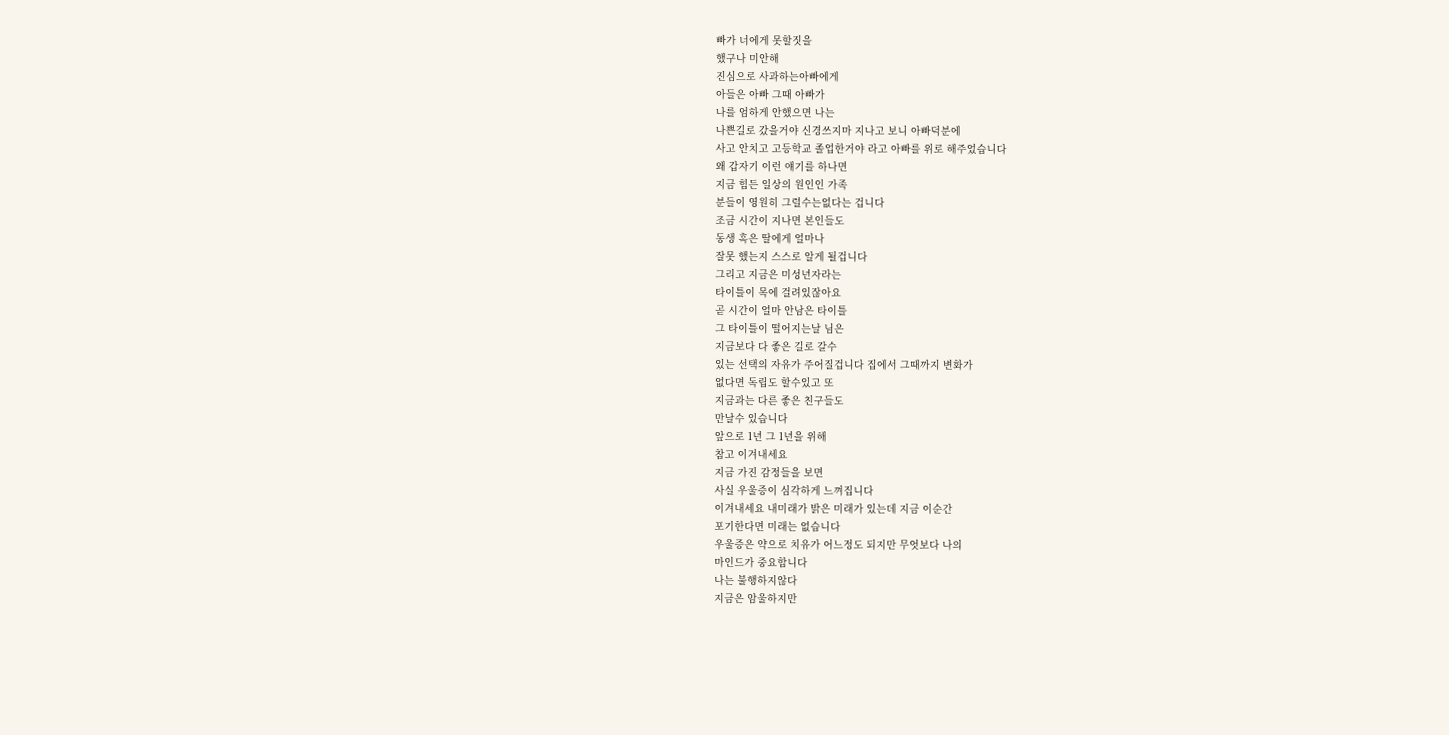빠가 너에게 못할짓을
했구나 미안해
진심으로 사과하는아빠에게
아들은 아빠 그때 아빠가
나를 엄하게 안했으면 나는
나쁜길로 갔을거야 신경쓰지마 지나고 보니 아빠덕분에
사고 안치고 고등학교 졸업한거야 라고 아빠를 위로 해주었습니다
왜 갑자기 이런 얘기를 하나면
지금 힘든 일상의 원인인 가족
분들이 영원히 그럴수는없다는 겁니다
조금 시간이 지나면 본인들도
동생 혹은 딸에게 얼마나
잘못 했는지 스스로 알게 될겁니다
그리고 지금은 미성년자라는
타이틀이 목에 걸려있잖아요
곧 시간이 얼마 안남은 타이틀
그 타이틀이 떨어지는날 님은
지금보다 다 좋은 길로 갈수
있는 선택의 자유가 주어질겁니다 집에서 그때까지 변화가
없다면 독립도 할수있고 또
지금과는 다른 좋은 친구들도
만날수 있습니다
앞으로 1년 그 1년을 위해
참고 이겨내세요
지금 가진 감정들을 보면
사실 우울증이 심각하게 느껴집니다
이겨내세요 내미래가 밝은 미래가 있는데 지금 이순간
포기한다면 미래는 없습니다
우울증은 약으로 치유가 어느정도 되지만 무엇보다 나의
마인드가 중요합니다
나는 불행하지않다
지금은 암울하지만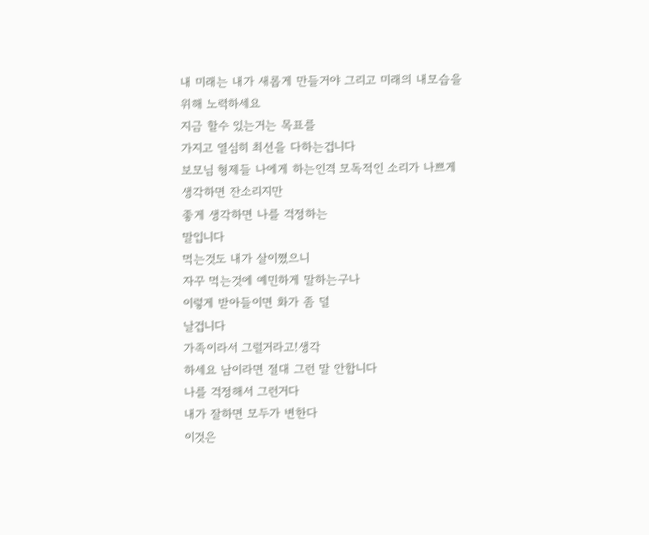내 미래는 내가 새롭게 만들거야 그리고 미래의 내모습을
위해 노력하세요
지금 할수 있는거는 목표를
가지고 열심히 최선을 다하는겁니다
보모님 형제들 나에게 하는인격 모독적인 소리가 나쁘게
생각하면 잔소리지만
좋게 생각하면 나를 걱정하는
말입니다
먹는것도 내가 살이쪘으니
자꾸 먹는것에 예민하게 말하는구나
이렇게 받아들이면 화가 좀 덜
날겁니다
가족이라서 그럴거라고!생각
하세요 남이라면 절대 그런 말 안합니다
나를 걱정해서 그런거다
내가 잘하면 모두가 변한다
이것은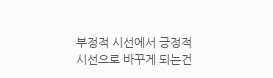부정적 시선에서 긍정적
시선으로 바꾸게 되는건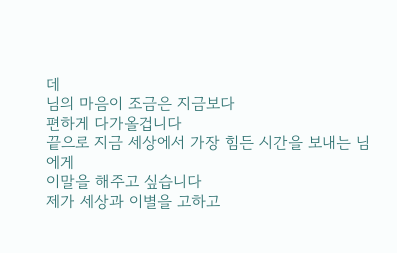데
님의 마음이 조금은 지금보다
편하게 다가올겁니다
끝으로 지금 세상에서 가장 힘든 시간을 보내는 님에게
이말을 해주고 싶습니다
제가 세상과 이별을 고하고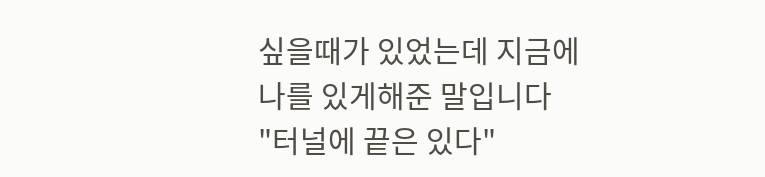싶을때가 있었는데 지금에
나를 있게해준 말입니다
"터널에 끝은 있다"